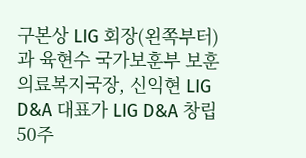구본상 LIG 회장(왼쪽부터)과 육현수 국가보훈부 보훈의료복지국장, 신익현 LIG D&A 대표가 LIG D&A 창립 50주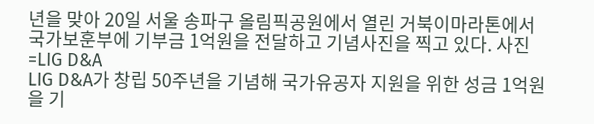년을 맞아 20일 서울 송파구 올림픽공원에서 열린 거북이마라톤에서 국가보훈부에 기부금 1억원을 전달하고 기념사진을 찍고 있다. 사진=LIG D&A
LIG D&A가 창립 50주년을 기념해 국가유공자 지원을 위한 성금 1억원을 기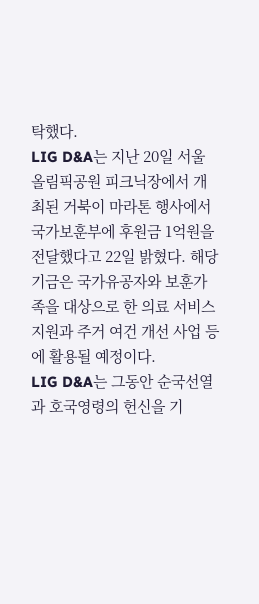탁했다.
LIG D&A는 지난 20일 서울 올림픽공원 피크닉장에서 개최된 거북이 마라톤 행사에서 국가보훈부에 후원금 1억원을 전달했다고 22일 밝혔다. 해당 기금은 국가유공자와 보훈가족을 대상으로 한 의료 서비스 지원과 주거 여건 개선 사업 등에 활용될 예정이다.
LIG D&A는 그동안 순국선열과 호국영령의 헌신을 기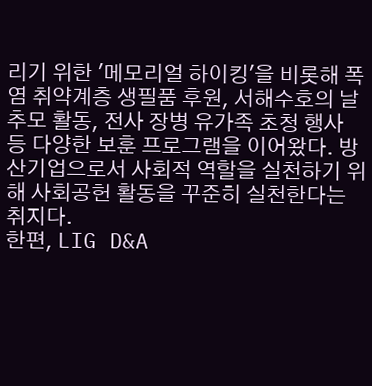리기 위한 '메모리얼 하이킹'을 비롯해 폭염 취약계층 생필품 후원, 서해수호의 날 추모 활동, 전사 장병 유가족 초청 행사 등 다양한 보훈 프로그램을 이어왔다. 방산기업으로서 사회적 역할을 실천하기 위해 사회공헌 활동을 꾸준히 실천한다는 취지다.
한편, LIG D&A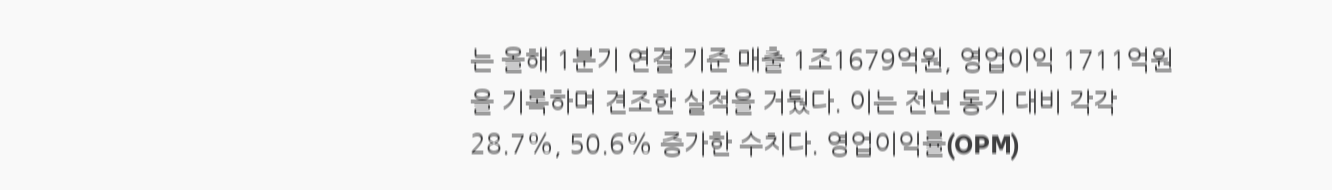는 올해 1분기 연결 기준 매출 1조1679억원, 영업이익 1711억원을 기록하며 견조한 실적을 거뒀다. 이는 전년 동기 대비 각각 28.7%, 50.6% 증가한 수치다. 영업이익률(OPM)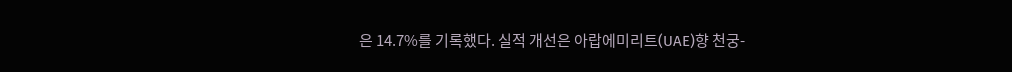은 14.7%를 기록했다. 실적 개선은 아랍에미리트(UAE)향 천궁-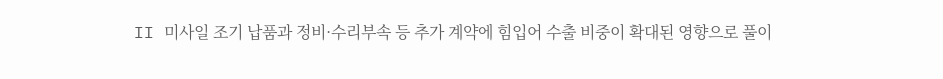II 미사일 조기 납품과 정비·수리부속 등 추가 계약에 힘입어 수출 비중이 확대된 영향으로 풀이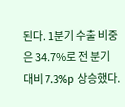된다. 1분기 수출 비중은 34.7%로 전 분기 대비 7.3%p 상승했다.